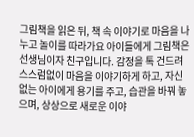그림책을 읽은 뒤, 책 속 이야기로 마음을 나누고 놀이를 따라가요 아이들에게 그림책은 선생님이자 친구입니다. 감정을 톡 건드려 스스럼없이 마음을 이야기하게 하고, 자신 없는 아이에게 용기를 주고, 습관을 바꿔 놓으며, 상상으로 새로운 이야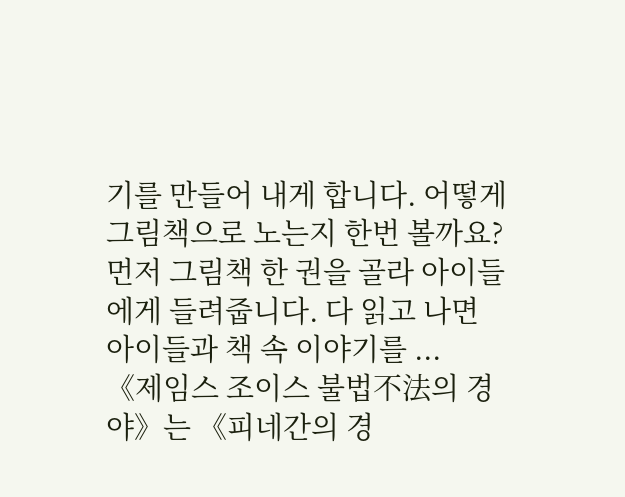기를 만들어 내게 합니다. 어떻게 그림책으로 노는지 한번 볼까요? 먼저 그림책 한 권을 골라 아이들에게 들려줍니다. 다 읽고 나면 아이들과 책 속 이야기를 ...
《제임스 조이스 불법不法의 경야》는 《피네간의 경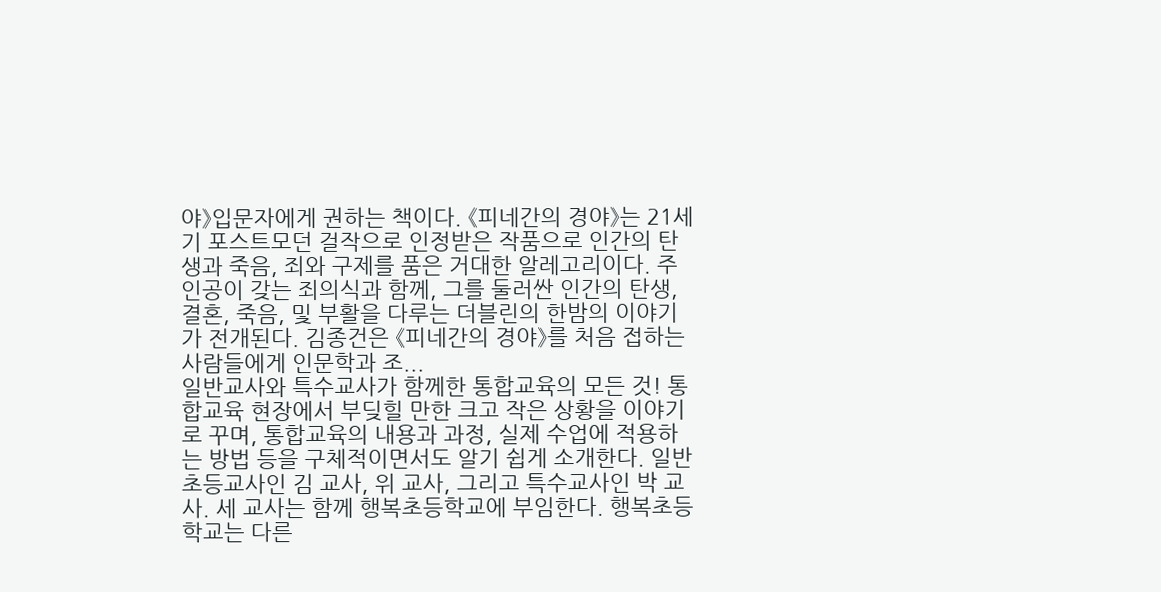야》입문자에게 권하는 책이다. 《피네간의 경야》는 21세기 포스트모던 걸작으로 인정받은 작품으로 인간의 탄생과 죽음, 죄와 구제를 품은 거대한 알레고리이다. 주인공이 갖는 죄의식과 함께, 그를 둘러싼 인간의 탄생, 결혼, 죽음, 및 부활을 다루는 더블린의 한밤의 이야기가 전개된다. 김종건은 《피네간의 경야》를 처음 접하는 사람들에게 인문학과 조...
일반교사와 특수교사가 함께한 통합교육의 모든 것! 통합교육 현장에서 부딪힐 만한 크고 작은 상황을 이야기로 꾸며, 통합교육의 내용과 과정, 실제 수업에 적용하는 방법 등을 구체적이면서도 알기 쉽게 소개한다. 일반 초등교사인 김 교사, 위 교사, 그리고 특수교사인 박 교사. 세 교사는 함께 행복초등학교에 부임한다. 행복초등학교는 다른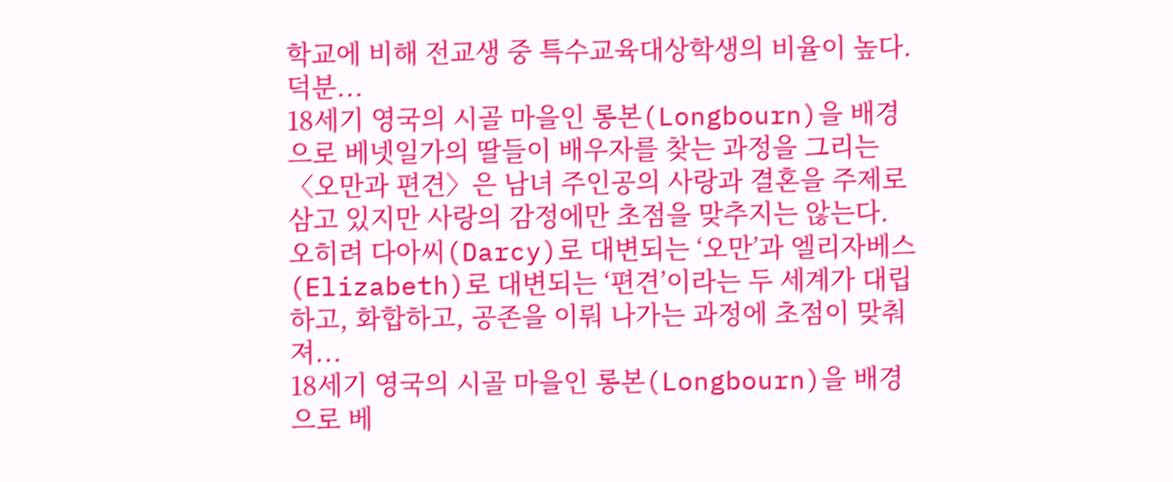학교에 비해 전교생 중 특수교육대상학생의 비율이 높다. 덕분...
18세기 영국의 시골 마을인 롱본(Longbourn)을 배경으로 베넷일가의 딸들이 배우자를 찾는 과정을 그리는 〈오만과 편견〉은 남녀 주인공의 사랑과 결혼을 주제로 삼고 있지만 사랑의 감정에만 초점을 맞추지는 않는다. 오히려 다아씨(Darcy)로 대변되는 ‘오만’과 엘리자베스(Elizabeth)로 대변되는 ‘편견’이라는 두 세계가 대립하고, 화합하고, 공존을 이뤄 나가는 과정에 초점이 맞춰져...
18세기 영국의 시골 마을인 롱본(Longbourn)을 배경으로 베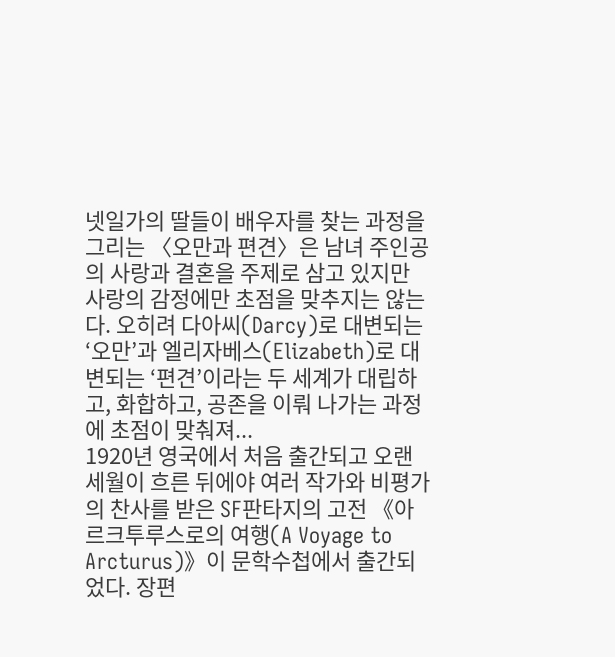넷일가의 딸들이 배우자를 찾는 과정을 그리는 〈오만과 편견〉은 남녀 주인공의 사랑과 결혼을 주제로 삼고 있지만 사랑의 감정에만 초점을 맞추지는 않는다. 오히려 다아씨(Darcy)로 대변되는 ‘오만’과 엘리자베스(Elizabeth)로 대변되는 ‘편견’이라는 두 세계가 대립하고, 화합하고, 공존을 이뤄 나가는 과정에 초점이 맞춰져...
1920년 영국에서 처음 출간되고 오랜 세월이 흐른 뒤에야 여러 작가와 비평가의 찬사를 받은 SF판타지의 고전 《아르크투루스로의 여행(A Voyage to Arcturus)》이 문학수첩에서 출간되었다. 장편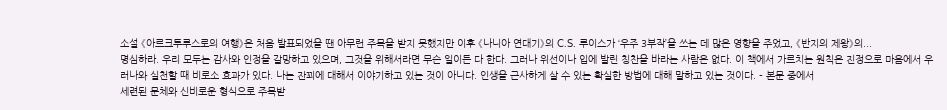소설 《아르크투루스로의 여행》은 처음 발표되었을 땐 아무런 주목을 받지 못했지만 이후 《나니아 연대기》의 C.S. 루이스가 ‘우주 3부작’을 쓰는 데 많은 영향을 주었고, 《반지의 제왕》의...
명심하라. 우리 모두는 감사와 인정을 갈망하고 있으며, 그것을 위해서라면 무슨 일이든 다 한다. 그러나 위선이나 입에 발린 칭찬을 바라는 사람은 없다. 이 책에서 가르치는 원칙은 진정으로 마음에서 우러나와 실천할 때 비로소 효과가 있다. 나는 잔꾀에 대해서 이야기하고 있는 것이 아니다. 인생을 근사하게 살 수 있는 확실한 방법에 대해 말하고 있는 것이다. - 본문 중에서
세련된 문체와 신비로운 형식으로 주목받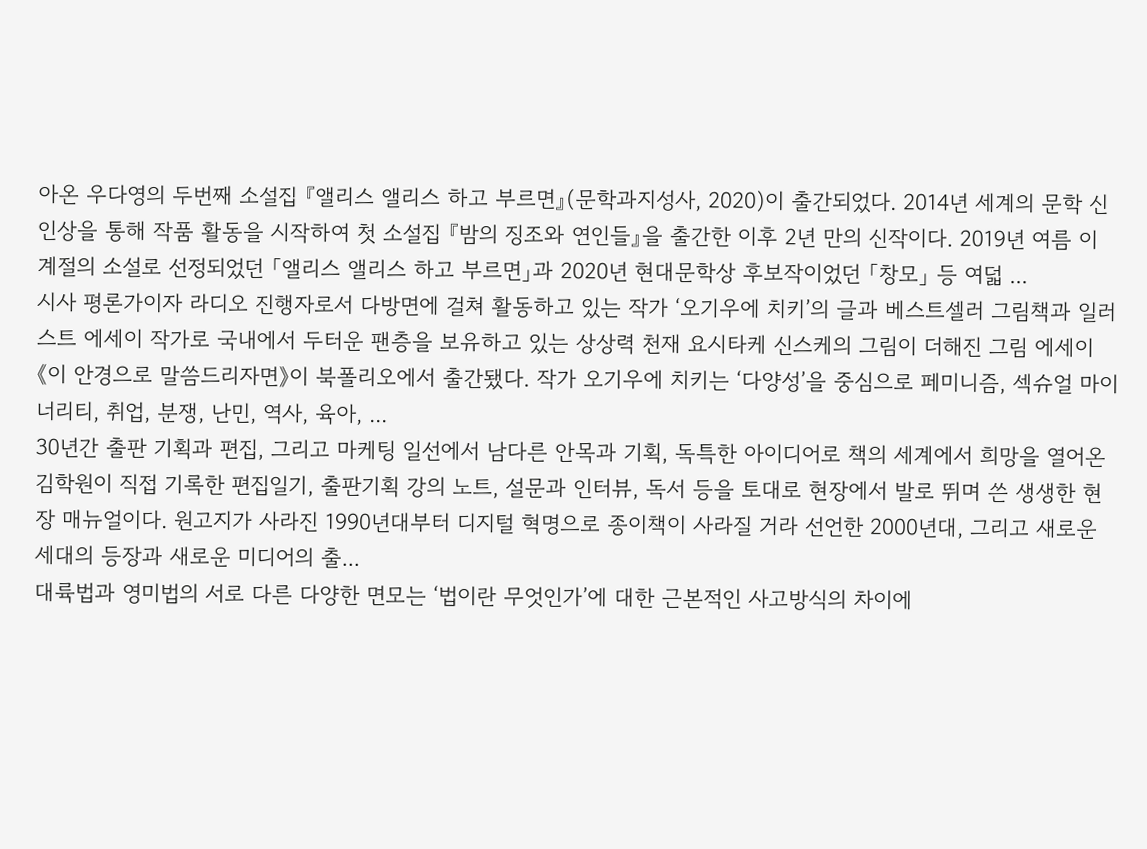아온 우다영의 두번째 소설집 『앨리스 앨리스 하고 부르면』(문학과지성사, 2020)이 출간되었다. 2014년 세계의 문학 신인상을 통해 작품 활동을 시작하여 첫 소설집 『밤의 징조와 연인들』을 출간한 이후 2년 만의 신작이다. 2019년 여름 이 계절의 소설로 선정되었던 「앨리스 앨리스 하고 부르면」과 2020년 현대문학상 후보작이었던 「창모」 등 여덟 ...
시사 평론가이자 라디오 진행자로서 다방면에 걸쳐 활동하고 있는 작가 ‘오기우에 치키’의 글과 베스트셀러 그림책과 일러스트 에세이 작가로 국내에서 두터운 팬층을 보유하고 있는 상상력 천재 요시타케 신스케의 그림이 더해진 그림 에세이 《이 안경으로 말씀드리자면》이 북폴리오에서 출간됐다. 작가 오기우에 치키는 ‘다양성’을 중심으로 페미니즘, 섹슈얼 마이너리티, 취업, 분쟁, 난민, 역사, 육아, ...
30년간 출판 기획과 편집, 그리고 마케팅 일선에서 남다른 안목과 기획, 독특한 아이디어로 책의 세계에서 희망을 열어온 김학원이 직접 기록한 편집일기, 출판기획 강의 노트, 설문과 인터뷰, 독서 등을 토대로 현장에서 발로 뛰며 쓴 생생한 현장 매뉴얼이다. 원고지가 사라진 1990년대부터 디지털 혁명으로 종이책이 사라질 거라 선언한 2000년대, 그리고 새로운 세대의 등장과 새로운 미디어의 출...
대륙법과 영미법의 서로 다른 다양한 면모는 ‘법이란 무엇인가’에 대한 근본적인 사고방식의 차이에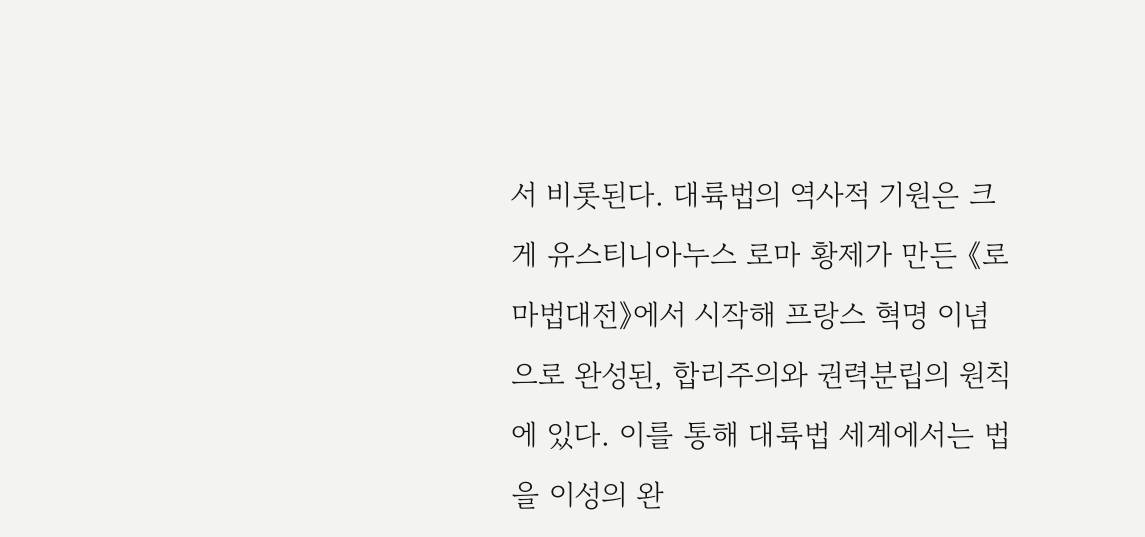서 비롯된다. 대륙법의 역사적 기원은 크게 유스티니아누스 로마 황제가 만든 《로마법대전》에서 시작해 프랑스 혁명 이념으로 완성된, 합리주의와 권력분립의 원칙에 있다. 이를 통해 대륙법 세계에서는 법을 이성의 완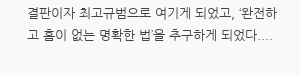결판이자 최고규범으로 여기게 되었고, ‘완전하고 흠이 없는 명확한 법’을 추구하게 되었다....